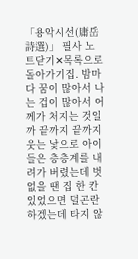「용악시선(庸岳詩選)」 필사 노트닫기✕목록으로 돌아가기집. 밤마다 꿈이 많아서 나는 겁이 많아서 어께가 처지는 것일까 끝까지 끝까지 웃는 낯으로 아이들은 층층계를 내려가 버렸는데 벗 없을 땐 집 한 칸 있었으면 덜곤란 하겠는데 타지 않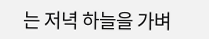는 저녁 하늘을 가벼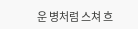운 병처럼 스쳐 흐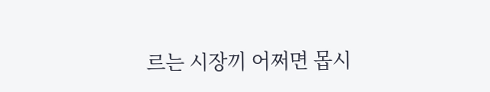르는 시장끼 어쩌면 몹시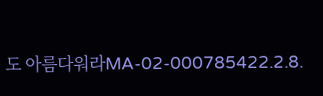도 아름다워라MA-02-000785422.2.8.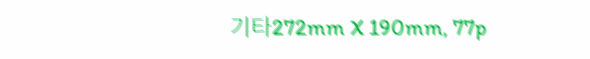기타272mm X 190mm, 77p